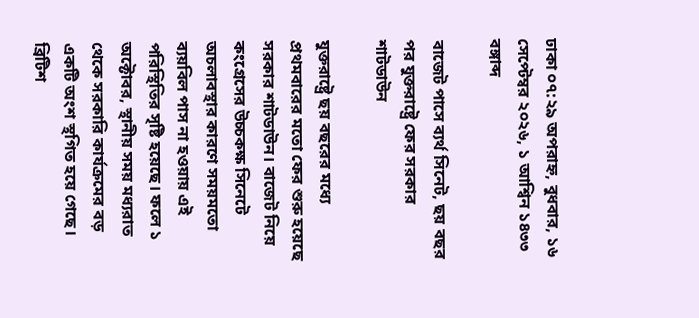ঢাকা ০৭:২৯ অপরাহ্ন, বুধবার, ১৬ সেপ্টেম্বর ২০২৬, ১ আশ্বিন ১৪৩৩ বঙ্গাব্দ

বাজেট পাসে ব্যর্থ সিনেট, ছয় বছর পর যুক্তরাষ্ট্রে ফের সরকার শাটডাউন

যুক্তরাষ্ট্রে ছয় বছরের মধ্যে প্রথমবারের মতো ফের শুরু হয়েছে সরকার শাটডাউন। বাজেট নিয়ে কংগ্রেসের উচ্চকক্ষ সিনেটে অচলাবস্থার কারণে সময়মতো ব্যয়বিল পাস না হওয়ায় এই পরিস্থিতির সৃষ্টি হয়েছে। ফলে ১ অক্টোবর, স্থানীয় সময় মধ্যরাত থেকে সরকারি কার্যক্রমের বড় একটি অংশ স্থগিত হয়ে গেছে। ব্রিটিশ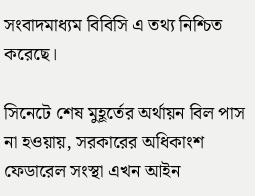সংবাদমাধ্যম বিবিসি এ তথ্য নিশ্চিত করেছে।

সিনেটে শেষ মুহূর্তের অর্থায়ন বিল পাস না হওয়ায়, সরকারের অধিকাংশ ফেডারেল সংস্থা এখন আইন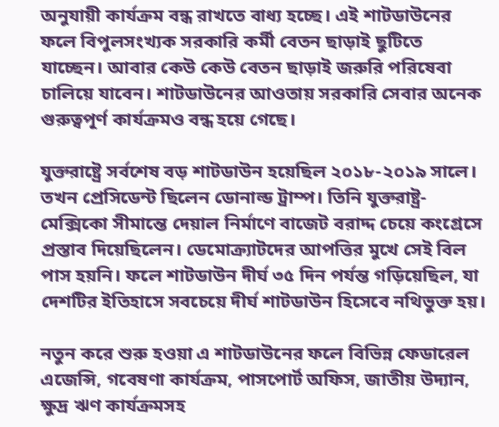অনুযায়ী কার্যক্রম বন্ধ রাখতে বাধ্য হচ্ছে। এই শাটডাউনের ফলে বিপুলসংখ্যক সরকারি কর্মী বেতন ছাড়াই ছুটিতে যাচ্ছেন। আবার কেউ কেউ বেতন ছাড়াই জরুরি পরিষেবা চালিয়ে যাবেন। শাটডাউনের আওতায় সরকারি সেবার অনেক গুরুত্বপূর্ণ কার্যক্রমও বন্ধ হয়ে গেছে।

যুক্তরাষ্ট্রে সর্বশেষ বড় শাটডাউন হয়েছিল ২০১৮-২০১৯ সালে। তখন প্রেসিডেন্ট ছিলেন ডোনাল্ড ট্রাম্প। তিনি যুক্তরাষ্ট্র-মেক্সিকো সীমান্তে দেয়াল নির্মাণে বাজেট বরাদ্দ চেয়ে কংগ্রেসে প্রস্তাব দিয়েছিলেন। ডেমোক্র্যাটদের আপত্তির মুখে সেই বিল পাস হয়নি। ফলে শাটডাউন দীর্ঘ ৩৫ দিন পর্যন্ত গড়িয়েছিল, যা দেশটির ইতিহাসে সবচেয়ে দীর্ঘ শাটডাউন হিসেবে নথিভুক্ত হয়।

নতুন করে শুরু হওয়া এ শাটডাউনের ফলে বিভিন্ন ফেডারেল এজেন্সি, গবেষণা কার্যক্রম, পাসপোর্ট অফিস, জাতীয় উদ্যান, ক্ষুদ্র ঋণ কার্যক্রমসহ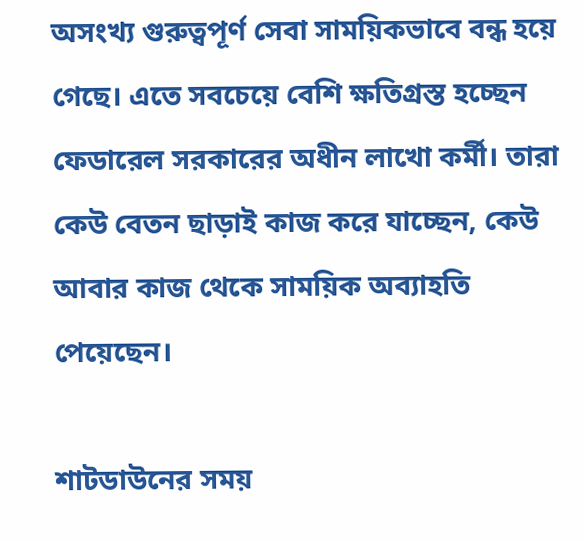অসংখ্য গুরুত্বপূর্ণ সেবা সাময়িকভাবে বন্ধ হয়ে গেছে। এতে সবচেয়ে বেশি ক্ষতিগ্রস্ত হচ্ছেন ফেডারেল সরকারের অধীন লাখো কর্মী। তারা কেউ বেতন ছাড়াই কাজ করে যাচ্ছেন, কেউ আবার কাজ থেকে সাময়িক অব্যাহতি পেয়েছেন।

শাটডাউনের সময়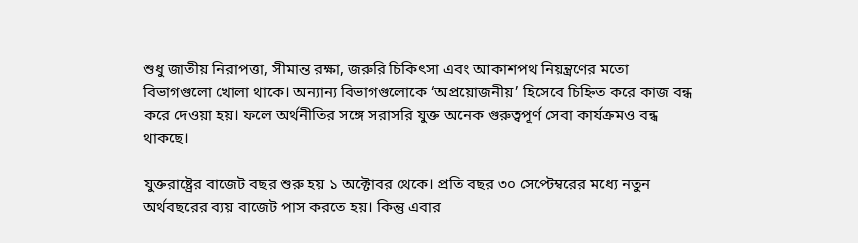শুধু জাতীয় নিরাপত্তা, সীমান্ত রক্ষা, জরুরি চিকিৎসা এবং আকাশপথ নিয়ন্ত্রণের মতো বিভাগগুলো খোলা থাকে। অন্যান্য বিভাগগুলোকে ‘অপ্রয়োজনীয়’ হিসেবে চিহ্নিত করে কাজ বন্ধ করে দেওয়া হয়। ফলে অর্থনীতির সঙ্গে সরাসরি যুক্ত অনেক গুরুত্বপূর্ণ সেবা কার্যক্রমও বন্ধ থাকছে।

যুক্তরাষ্ট্রের বাজেট বছর শুরু হয় ১ অক্টোবর থেকে। প্রতি বছর ৩০ সেপ্টেম্বরের মধ্যে নতুন অর্থবছরের ব্যয় বাজেট পাস করতে হয়। কিন্তু এবার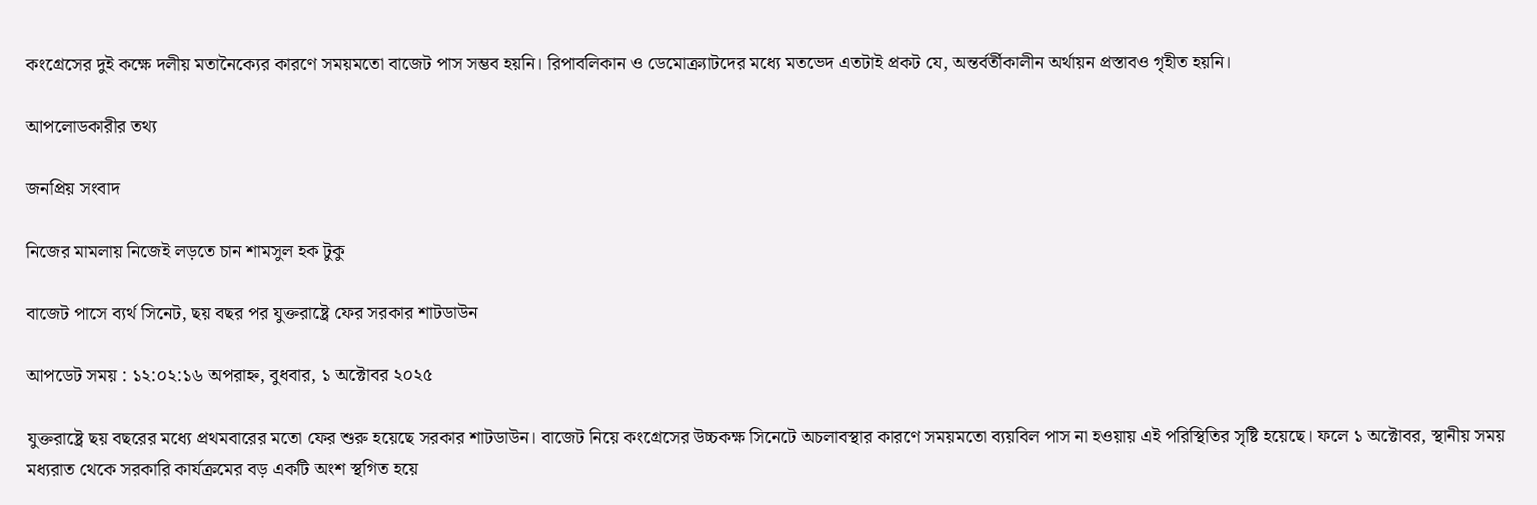কংগ্রেসের দুই কক্ষে দলীয় মতানৈক্যের কারণে সময়মতো বাজেট পাস সম্ভব হয়নি। রিপাবলিকান ও ডেমোক্র্যাটদের মধ্যে মতভেদ এতটাই প্রকট যে, অন্তর্বর্তীকালীন অর্থায়ন প্রস্তাবও গৃহীত হয়নি।

আপলোডকারীর তথ্য

জনপ্রিয় সংবাদ

নিজের মামলায় নিজেই লড়তে চান শামসুল হক টুকু

বাজেট পাসে ব্যর্থ সিনেট, ছয় বছর পর যুক্তরাষ্ট্রে ফের সরকার শাটডাউন

আপডেট সময় : ১২:০২:১৬ অপরাহ্ন, বুধবার, ১ অক্টোবর ২০২৫

যুক্তরাষ্ট্রে ছয় বছরের মধ্যে প্রথমবারের মতো ফের শুরু হয়েছে সরকার শাটডাউন। বাজেট নিয়ে কংগ্রেসের উচ্চকক্ষ সিনেটে অচলাবস্থার কারণে সময়মতো ব্যয়বিল পাস না হওয়ায় এই পরিস্থিতির সৃষ্টি হয়েছে। ফলে ১ অক্টোবর, স্থানীয় সময় মধ্যরাত থেকে সরকারি কার্যক্রমের বড় একটি অংশ স্থগিত হয়ে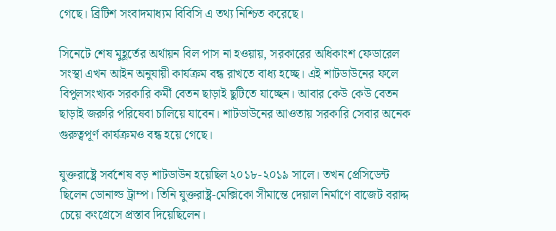গেছে। ব্রিটিশ সংবাদমাধ্যম বিবিসি এ তথ্য নিশ্চিত করেছে।

সিনেটে শেষ মুহূর্তের অর্থায়ন বিল পাস না হওয়ায়, সরকারের অধিকাংশ ফেডারেল সংস্থা এখন আইন অনুযায়ী কার্যক্রম বন্ধ রাখতে বাধ্য হচ্ছে। এই শাটডাউনের ফলে বিপুলসংখ্যক সরকারি কর্মী বেতন ছাড়াই ছুটিতে যাচ্ছেন। আবার কেউ কেউ বেতন ছাড়াই জরুরি পরিষেবা চালিয়ে যাবেন। শাটডাউনের আওতায় সরকারি সেবার অনেক গুরুত্বপূর্ণ কার্যক্রমও বন্ধ হয়ে গেছে।

যুক্তরাষ্ট্রে সর্বশেষ বড় শাটডাউন হয়েছিল ২০১৮-২০১৯ সালে। তখন প্রেসিডেন্ট ছিলেন ডোনাল্ড ট্রাম্প। তিনি যুক্তরাষ্ট্র-মেক্সিকো সীমান্তে দেয়াল নির্মাণে বাজেট বরাদ্দ চেয়ে কংগ্রেসে প্রস্তাব দিয়েছিলেন।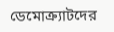ডেমোক্র্যাটদের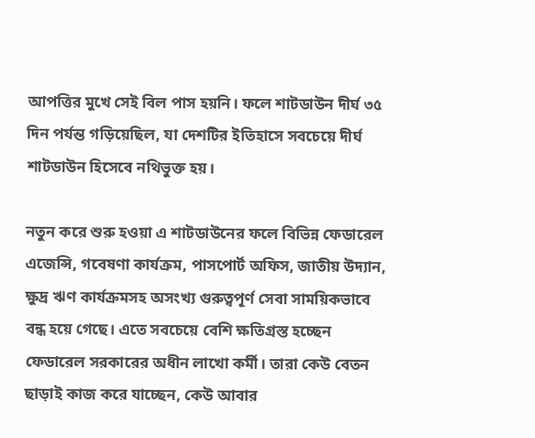আপত্তির মুখে সেই বিল পাস হয়নি। ফলে শাটডাউন দীর্ঘ ৩৫ দিন পর্যন্ত গড়িয়েছিল, যা দেশটির ইতিহাসে সবচেয়ে দীর্ঘ শাটডাউন হিসেবে নথিভুক্ত হয়।

নতুন করে শুরু হওয়া এ শাটডাউনের ফলে বিভিন্ন ফেডারেল এজেন্সি, গবেষণা কার্যক্রম, পাসপোর্ট অফিস, জাতীয় উদ্যান, ক্ষুদ্র ঋণ কার্যক্রমসহ অসংখ্য গুরুত্বপূর্ণ সেবা সাময়িকভাবে বন্ধ হয়ে গেছে। এতে সবচেয়ে বেশি ক্ষতিগ্রস্ত হচ্ছেন ফেডারেল সরকারের অধীন লাখো কর্মী। তারা কেউ বেতন ছাড়াই কাজ করে যাচ্ছেন, কেউ আবার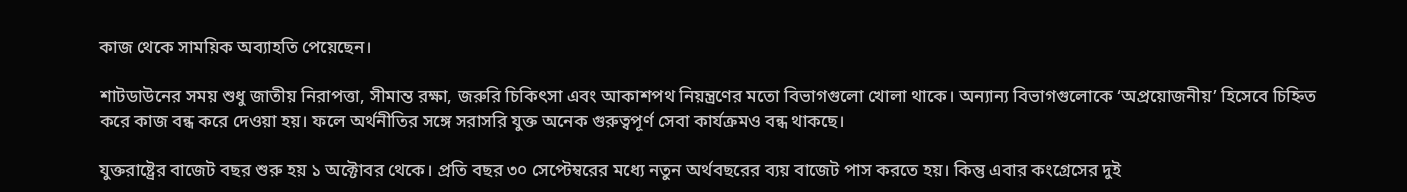কাজ থেকে সাময়িক অব্যাহতি পেয়েছেন।

শাটডাউনের সময় শুধু জাতীয় নিরাপত্তা, সীমান্ত রক্ষা, জরুরি চিকিৎসা এবং আকাশপথ নিয়ন্ত্রণের মতো বিভাগগুলো খোলা থাকে। অন্যান্য বিভাগগুলোকে ‘অপ্রয়োজনীয়’ হিসেবে চিহ্নিত করে কাজ বন্ধ করে দেওয়া হয়। ফলে অর্থনীতির সঙ্গে সরাসরি যুক্ত অনেক গুরুত্বপূর্ণ সেবা কার্যক্রমও বন্ধ থাকছে।

যুক্তরাষ্ট্রের বাজেট বছর শুরু হয় ১ অক্টোবর থেকে। প্রতি বছর ৩০ সেপ্টেম্বরের মধ্যে নতুন অর্থবছরের ব্যয় বাজেট পাস করতে হয়। কিন্তু এবার কংগ্রেসের দুই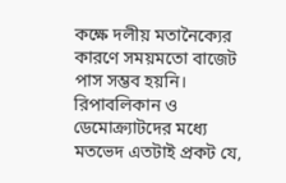কক্ষে দলীয় মতানৈক্যের কারণে সময়মতো বাজেট পাস সম্ভব হয়নি। রিপাবলিকান ও ডেমোক্র্যাটদের মধ্যে মতভেদ এতটাই প্রকট যে,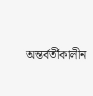অন্তর্বর্তীকালীন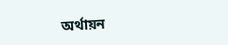অর্থায়ন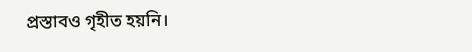প্রস্তাবও গৃহীত হয়নি।